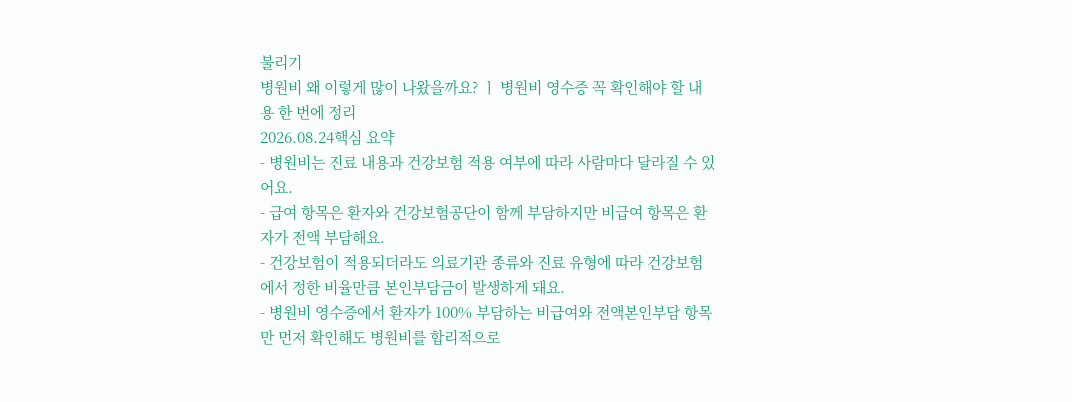불리기
병원비 왜 이렇게 많이 나왔을까요? ㅣ 병원비 영수증 꼭 확인해야 할 내용 한 번에 정리
2026.08.24핵심 요약
- 병원비는 진료 내용과 건강보험 적용 여부에 따라 사람마다 달라질 수 있어요.
- 급여 항목은 환자와 건강보험공단이 함께 부담하지만 비급여 항목은 환자가 전액 부담해요.
- 건강보험이 적용되더라도 의료기관 종류와 진료 유형에 따라 건강보험에서 정한 비율만큼 본인부담금이 발생하게 돼요.
- 병원비 영수증에서 환자가 100% 부담하는 비급여와 전액본인부담 항목만 먼저 확인해도 병원비를 합리적으로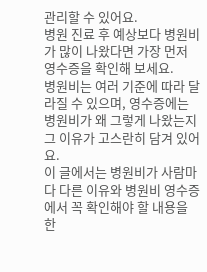관리할 수 있어요.
병원 진료 후 예상보다 병원비가 많이 나왔다면 가장 먼저 영수증을 확인해 보세요.
병원비는 여러 기준에 따라 달라질 수 있으며, 영수증에는 병원비가 왜 그렇게 나왔는지 그 이유가 고스란히 담겨 있어요.
이 글에서는 병원비가 사람마다 다른 이유와 병원비 영수증에서 꼭 확인해야 할 내용을 한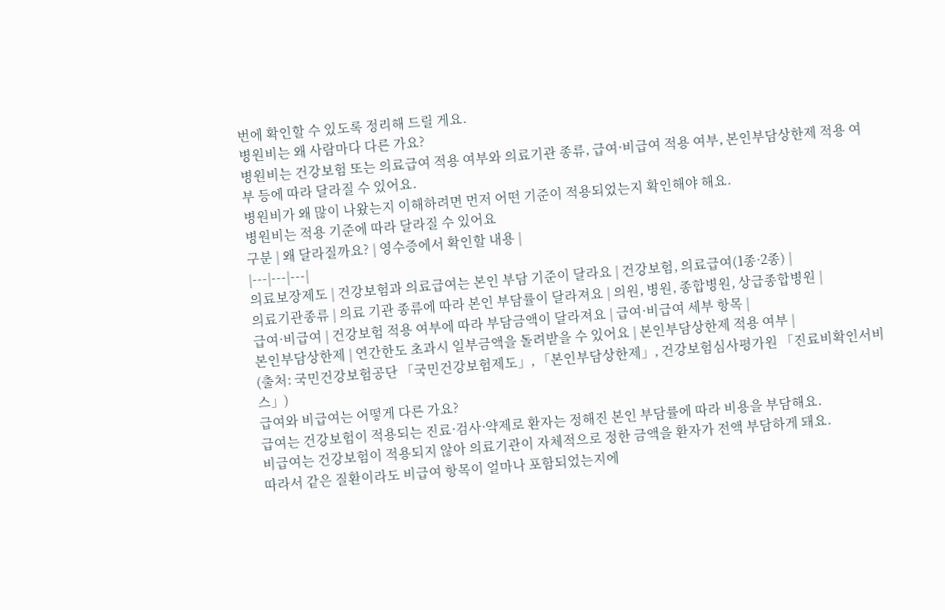번에 확인할 수 있도록 정리해 드릴 게요.
병원비는 왜 사람마다 다른 가요?
병원비는 건강보험 또는 의료급여 적용 여부와 의료기관 종류, 급여·비급여 적용 여부, 본인부담상한제 적용 여부 등에 따라 달라질 수 있어요.
병원비가 왜 많이 나왔는지 이해하려면 먼저 어떤 기준이 적용되었는지 확인해야 해요.
병원비는 적용 기준에 따라 달라질 수 있어요
구분 | 왜 달라질까요? | 영수증에서 확인할 내용 |
|---|---|---|
의료보장제도 | 건강보험과 의료급여는 본인 부담 기준이 달라요 | 건강보험, 의료급여(1종·2종) |
의료기관종류 | 의료 기관 종류에 따라 본인 부담률이 달라져요 | 의원, 병원, 종합병원, 상급종합병원 |
급여·비급여 | 건강보험 적용 여부에 따라 부담금액이 달라져요 | 급여·비급여 세부 항목 |
본인부담상한제 | 연간한도 초과시 일부금액을 돌려받을 수 있어요 | 본인부담상한제 적용 여부 |
(출처: 국민건강보험공단 「국민건강보험제도」, 「본인부담상한제」, 건강보험심사평가원 「진료비확인서비스」)
급여와 비급여는 어떻게 다른 가요?
급여는 건강보험이 적용되는 진료·검사·약제로 환자는 정해진 본인 부담률에 따라 비용을 부담해요.
비급여는 건강보험이 적용되지 않아 의료기관이 자체적으로 정한 금액을 환자가 전액 부담하게 돼요.
따라서 같은 질환이라도 비급여 항목이 얼마나 포함되었는지에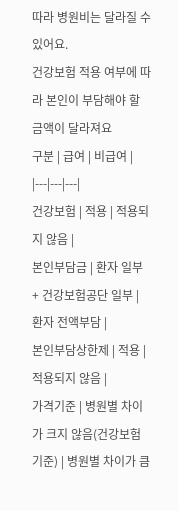따라 병원비는 달라질 수 있어요.
건강보험 적용 여부에 따라 본인이 부담해야 할 금액이 달라져요
구분 | 급여 | 비급여 |
|---|---|---|
건강보험 | 적용 | 적용되지 않음 |
본인부담금 | 환자 일부 + 건강보험공단 일부 | 환자 전액부담 |
본인부담상한제 | 적용 | 적용되지 않음 |
가격기준 | 병원별 차이가 크지 않음(건강보험 기준) | 병원별 차이가 큼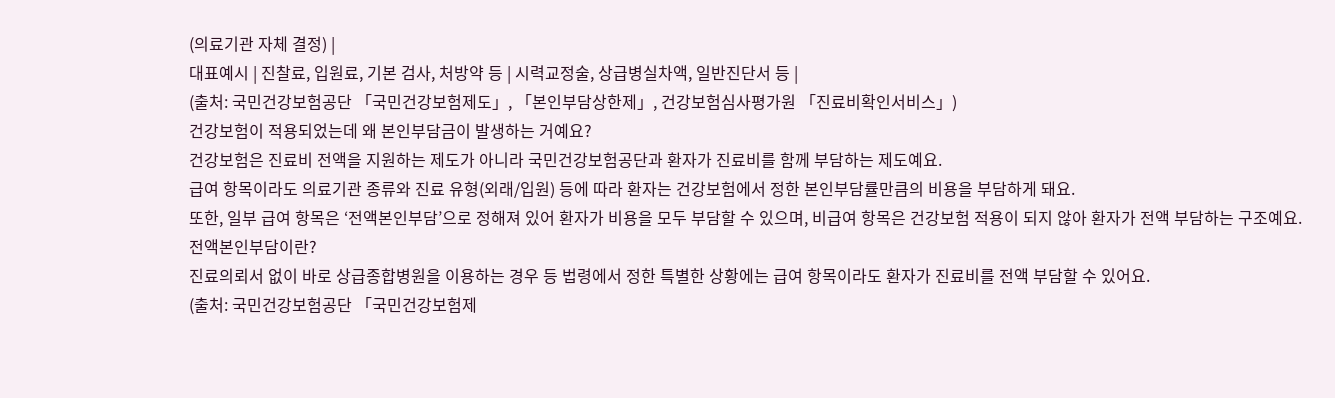(의료기관 자체 결정) |
대표예시 | 진찰료, 입원료, 기본 검사, 처방약 등 | 시력교정술, 상급병실차액, 일반진단서 등 |
(출처: 국민건강보험공단 「국민건강보험제도」, 「본인부담상한제」, 건강보험심사평가원 「진료비확인서비스」)
건강보험이 적용되었는데 왜 본인부담금이 발생하는 거예요?
건강보험은 진료비 전액을 지원하는 제도가 아니라 국민건강보험공단과 환자가 진료비를 함께 부담하는 제도예요.
급여 항목이라도 의료기관 종류와 진료 유형(외래/입원) 등에 따라 환자는 건강보험에서 정한 본인부담률만큼의 비용을 부담하게 돼요.
또한, 일부 급여 항목은 ‘전액본인부담’으로 정해져 있어 환자가 비용을 모두 부담할 수 있으며, 비급여 항목은 건강보험 적용이 되지 않아 환자가 전액 부담하는 구조예요.
전액본인부담이란?
진료의뢰서 없이 바로 상급종합병원을 이용하는 경우 등 법령에서 정한 특별한 상황에는 급여 항목이라도 환자가 진료비를 전액 부담할 수 있어요.
(출처: 국민건강보험공단 「국민건강보험제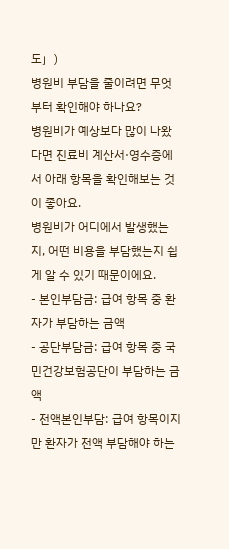도」)
병원비 부담을 줄이려면 무엇부터 확인해야 하나요?
병원비가 예상보다 많이 나왔다면 진료비 계산서·영수증에서 아래 항목을 확인해보는 것이 좋아요.
병원비가 어디에서 발생했는지, 어떤 비용을 부담했는지 쉽게 알 수 있기 때문이에요.
- 본인부담금: 급여 항목 중 환자가 부담하는 금액
- 공단부담금: 급여 항목 중 국민건강보험공단이 부담하는 금액
- 전액본인부담: 급여 항목이지만 환자가 전액 부담해야 하는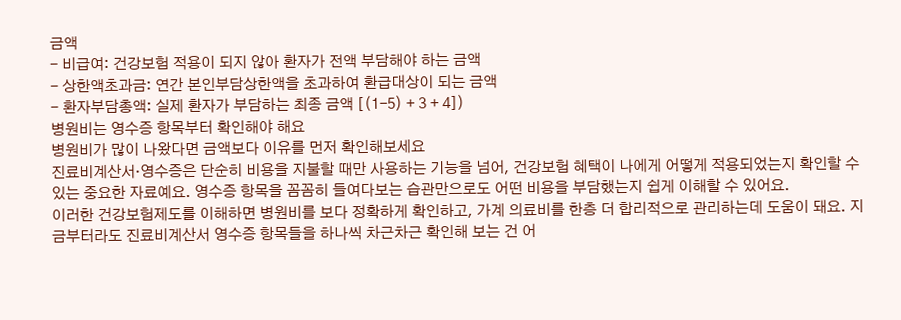금액
- 비급여: 건강보험 적용이 되지 않아 환자가 전액 부담해야 하는 금액
- 상한액초과금: 연간 본인부담상한액을 초과하여 환급대상이 되는 금액
- 환자부담총액: 실제 환자가 부담하는 최종 금액 [(1-5) + 3 + 4])
병원비는 영수증 항목부터 확인해야 해요
병원비가 많이 나왔다면 금액보다 이유를 먼저 확인해보세요
진료비계산서·영수증은 단순히 비용을 지불할 때만 사용하는 기능을 넘어, 건강보험 혜택이 나에게 어떻게 적용되었는지 확인할 수 있는 중요한 자료예요. 영수증 항목을 꼼꼼히 들여다보는 습관만으로도 어떤 비용을 부담했는지 쉽게 이해할 수 있어요.
이러한 건강보험제도를 이해하면 병원비를 보다 정확하게 확인하고, 가계 의료비를 한층 더 합리적으로 관리하는데 도움이 돼요. 지금부터라도 진료비계산서 영수증 항목들을 하나씩 차근차근 확인해 보는 건 어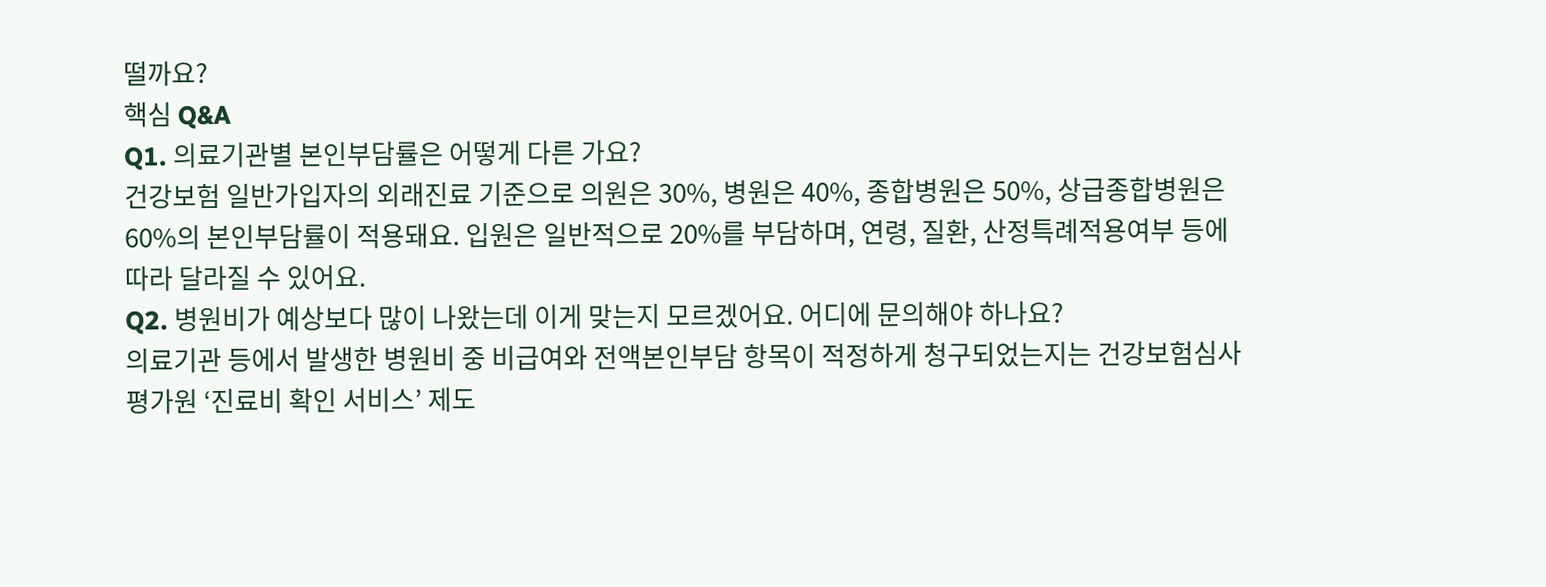떨까요?
핵심 Q&A
Q1. 의료기관별 본인부담률은 어떻게 다른 가요?
건강보험 일반가입자의 외래진료 기준으로 의원은 30%, 병원은 40%, 종합병원은 50%, 상급종합병원은 60%의 본인부담률이 적용돼요. 입원은 일반적으로 20%를 부담하며, 연령, 질환, 산정특례적용여부 등에 따라 달라질 수 있어요.
Q2. 병원비가 예상보다 많이 나왔는데 이게 맞는지 모르겠어요. 어디에 문의해야 하나요?
의료기관 등에서 발생한 병원비 중 비급여와 전액본인부담 항목이 적정하게 청구되었는지는 건강보험심사평가원 ‘진료비 확인 서비스’ 제도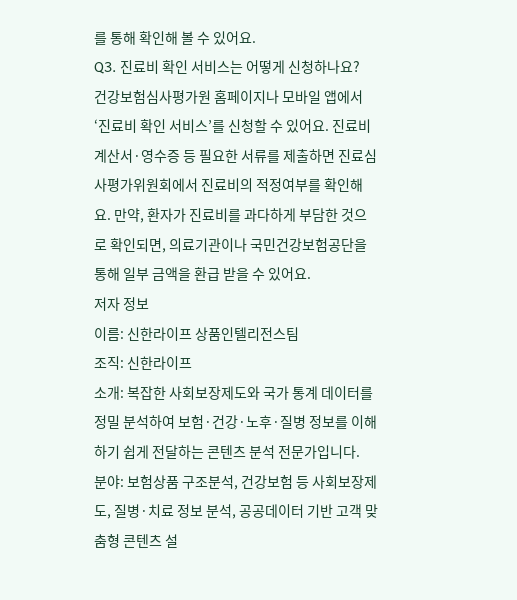를 통해 확인해 볼 수 있어요.
Q3. 진료비 확인 서비스는 어떻게 신청하나요?
건강보험심사평가원 홈페이지나 모바일 앱에서 ‘진료비 확인 서비스’를 신청할 수 있어요. 진료비계산서·영수증 등 필요한 서류를 제출하면 진료심사평가위원회에서 진료비의 적정여부를 확인해요. 만약, 환자가 진료비를 과다하게 부담한 것으로 확인되면, 의료기관이나 국민건강보험공단을 통해 일부 금액을 환급 받을 수 있어요.
저자 정보
이름: 신한라이프 상품인텔리전스팀
조직: 신한라이프
소개: 복잡한 사회보장제도와 국가 통계 데이터를 정밀 분석하여 보험·건강·노후·질병 정보를 이해하기 쉽게 전달하는 콘텐츠 분석 전문가입니다.
분야: 보험상품 구조분석, 건강보험 등 사회보장제도, 질병·치료 정보 분석, 공공데이터 기반 고객 맞춤형 콘텐츠 설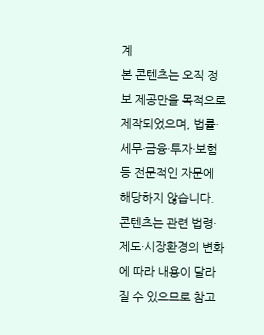계
본 콘텐츠는 오직 정보 제공만을 목적으로 제작되었으며, 법률·세무·금융·투자·보험 등 전문적인 자문에 해당하지 않습니다. 콘텐츠는 관련 법령·제도·시장환경의 변화에 따라 내용이 달라질 수 있으므로 참고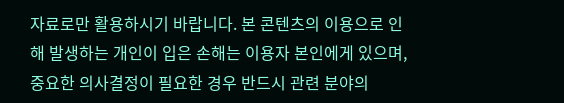자료로만 활용하시기 바랍니다. 본 콘텐츠의 이용으로 인해 발생하는 개인이 입은 손해는 이용자 본인에게 있으며, 중요한 의사결정이 필요한 경우 반드시 관련 분야의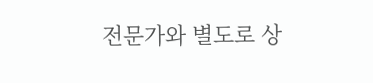전문가와 별도로 상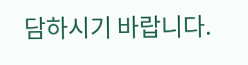담하시기 바랍니다.